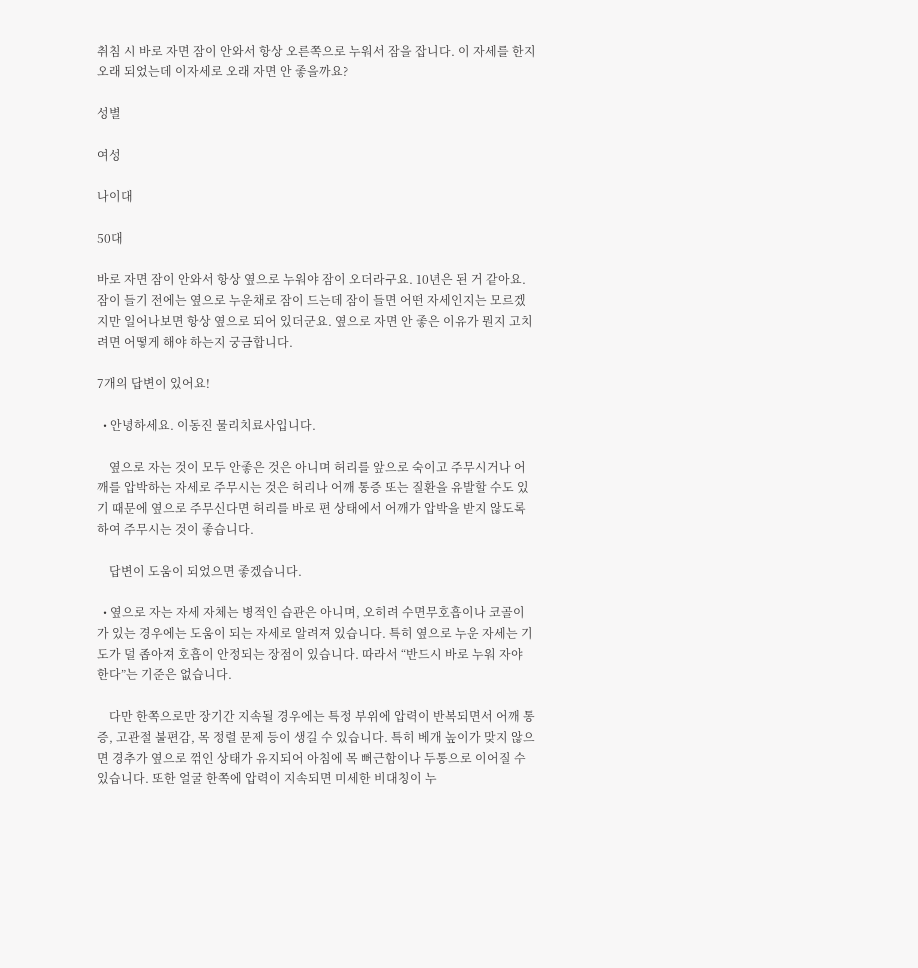취침 시 바로 자면 잠이 안와서 항상 오른쪽으로 누워서 잠을 잡니다. 이 자세를 한지 오래 되었는데 이자세로 오래 자면 안 좋을까요?

성별

여성

나이대

50대

바로 자면 잠이 안와서 항상 옆으로 누워야 잠이 오더라구요. 10년은 된 거 같아요. 잠이 들기 전에는 옆으로 누운채로 잠이 드는데 잠이 들면 어떤 자세인지는 모르겠지만 일어나보면 항상 옆으로 되어 있더군요. 옆으로 자면 안 좋은 이유가 뭔지 고치려면 어떻게 해야 하는지 궁금합니다.

7개의 답변이 있어요!

  • 안녕하세요. 이동진 물리치료사입니다.

    옆으로 자는 것이 모두 안좋은 것은 아니며 허리를 앞으로 숙이고 주무시거나 어깨를 압박하는 자세로 주무시는 것은 허리나 어깨 통증 또는 질환을 유발할 수도 있기 때문에 옆으로 주무신다면 허리를 바로 편 상태에서 어깨가 압박을 받지 않도록 하여 주무시는 것이 좋습니다.

    답변이 도움이 되었으면 좋겠습니다.

  • 옆으로 자는 자세 자체는 병적인 습관은 아니며, 오히려 수면무호흡이나 코골이가 있는 경우에는 도움이 되는 자세로 알려져 있습니다. 특히 옆으로 누운 자세는 기도가 덜 좁아져 호흡이 안정되는 장점이 있습니다. 따라서 “반드시 바로 누워 자야 한다”는 기준은 없습니다.

    다만 한쪽으로만 장기간 지속될 경우에는 특정 부위에 압력이 반복되면서 어깨 통증, 고관절 불편감, 목 정렬 문제 등이 생길 수 있습니다. 특히 베개 높이가 맞지 않으면 경추가 옆으로 꺾인 상태가 유지되어 아침에 목 뻐근함이나 두통으로 이어질 수 있습니다. 또한 얼굴 한쪽에 압력이 지속되면 미세한 비대칭이 누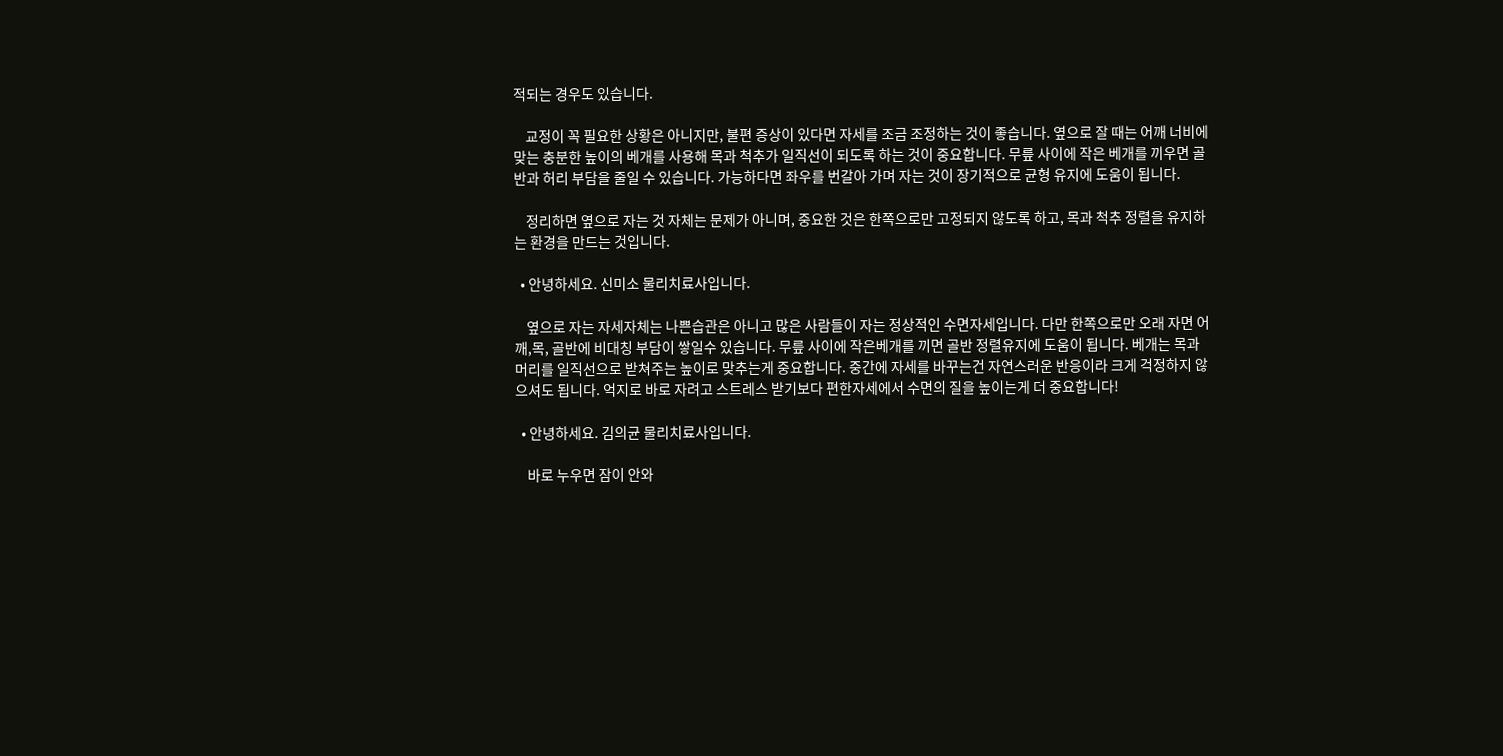적되는 경우도 있습니다.

    교정이 꼭 필요한 상황은 아니지만, 불편 증상이 있다면 자세를 조금 조정하는 것이 좋습니다. 옆으로 잘 때는 어깨 너비에 맞는 충분한 높이의 베개를 사용해 목과 척추가 일직선이 되도록 하는 것이 중요합니다. 무릎 사이에 작은 베개를 끼우면 골반과 허리 부담을 줄일 수 있습니다. 가능하다면 좌우를 번갈아 가며 자는 것이 장기적으로 균형 유지에 도움이 됩니다.

    정리하면 옆으로 자는 것 자체는 문제가 아니며, 중요한 것은 한쪽으로만 고정되지 않도록 하고, 목과 척추 정렬을 유지하는 환경을 만드는 것입니다.

  • 안녕하세요. 신미소 물리치료사입니다.

    옆으로 자는 자세자체는 나쁜습관은 아니고 많은 사람들이 자는 정상적인 수면자세입니다. 다만 한쪽으로만 오래 자면 어깨,목, 골반에 비대칭 부담이 쌓일수 있습니다. 무릎 사이에 작은베개를 끼면 골반 정렬유지에 도움이 됩니다. 베개는 목과 머리를 일직선으로 받쳐주는 높이로 맞추는게 중요합니다. 중간에 자세를 바꾸는건 자연스러운 반응이라 크게 걱정하지 않으셔도 됩니다. 억지로 바로 자려고 스트레스 받기보다 편한자세에서 수면의 질을 높이는게 더 중요합니다!

  • 안녕하세요. 김의균 물리치료사입니다.

    바로 누우면 잠이 안와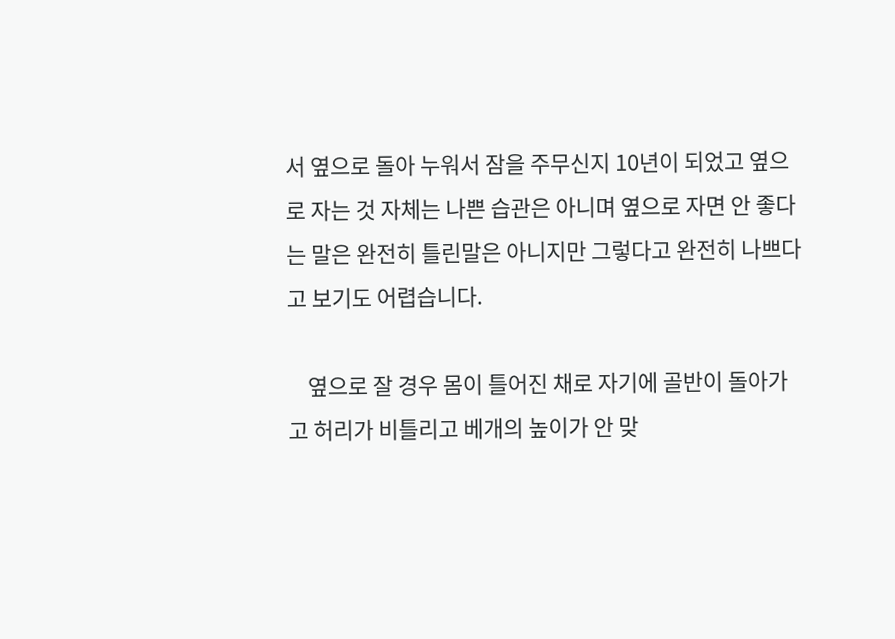서 옆으로 돌아 누워서 잠을 주무신지 10년이 되었고 옆으로 자는 것 자체는 나쁜 습관은 아니며 옆으로 자면 안 좋다는 말은 완전히 틀린말은 아니지만 그렇다고 완전히 나쁘다고 보기도 어렵습니다.

    옆으로 잘 경우 몸이 틀어진 채로 자기에 골반이 돌아가고 허리가 비틀리고 베개의 높이가 안 맞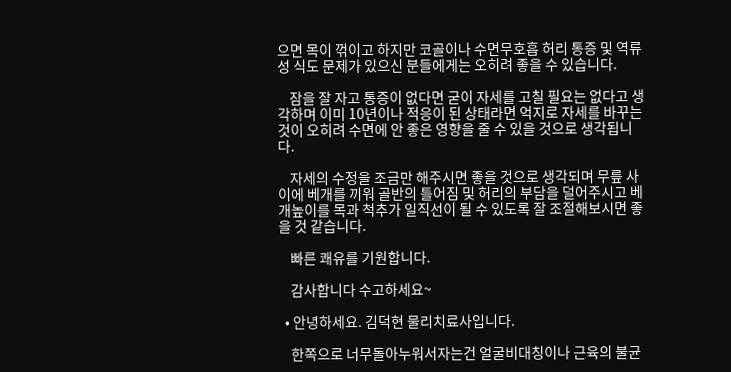으면 목이 꺾이고 하지만 코골이나 수면무호흡 허리 통증 및 역류성 식도 문제가 있으신 분들에게는 오히려 좋을 수 있습니다.

    잠을 잘 자고 통증이 없다면 굳이 자세를 고칠 필요는 없다고 생각하며 이미 10년이나 적응이 된 상태라면 억지로 자세를 바꾸는 것이 오히려 수면에 안 좋은 영향을 줄 수 있을 것으로 생각됩니다.

    자세의 수정을 조금만 해주시면 좋을 것으로 생각되며 무릎 사이에 베개를 끼워 골반의 틀어짐 및 허리의 부담을 덜어주시고 베개높이를 목과 척추가 일직선이 될 수 있도록 잘 조절해보시면 좋을 것 같습니다.

    빠른 쾌유를 기원합니다.

    감사합니다 수고하세요~

  • 안녕하세요. 김덕현 물리치료사입니다.

    한쪽으로 너무돌아누워서자는건 얼굴비대칭이나 근육의 불균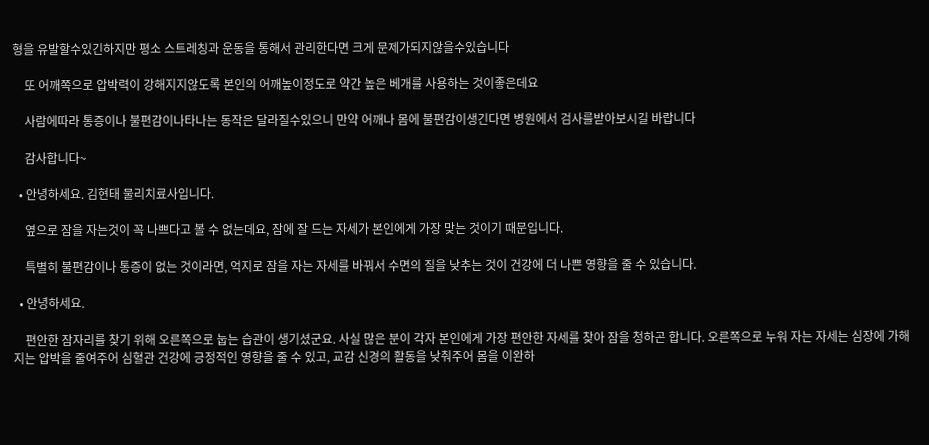형을 유발할수있긴하지만 평소 스트레칭과 운동을 통해서 관리한다면 크게 문제가되지않을수있습니다

    또 어깨쪽으로 압박력이 강해지지않도록 본인의 어깨높이정도로 약간 높은 베개를 사용하는 것이좋은데요

    사람에따라 통증이나 불편감이나타나는 동작은 달라질수있으니 만약 어깨나 몸에 불편감이생긴다면 병원에서 검사를받아보시길 바랍니다

    감사합니다~

  • 안녕하세요. 김현태 물리치료사입니다.

    옆으로 잠을 자는것이 꼭 나쁘다고 볼 수 없는데요, 잠에 잘 드는 자세가 본인에게 가장 맞는 것이기 때문입니다.

    특별히 불편감이나 통증이 없는 것이라면, 억지로 잠을 자는 자세를 바꿔서 수면의 질을 낮추는 것이 건강에 더 나쁜 영향을 줄 수 있습니다.

  • 안녕하세요.

    편안한 잠자리를 찾기 위해 오른쪽으로 눕는 습관이 생기셨군요. 사실 많은 분이 각자 본인에게 가장 편안한 자세를 찾아 잠을 청하곤 합니다. 오른쪽으로 누워 자는 자세는 심장에 가해지는 압박을 줄여주어 심혈관 건강에 긍정적인 영향을 줄 수 있고, 교감 신경의 활동을 낮춰주어 몸을 이완하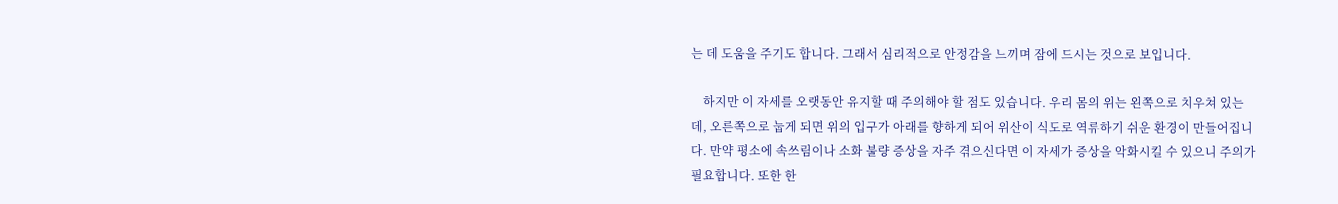는 데 도움을 주기도 합니다. 그래서 심리적으로 안정감을 느끼며 잠에 드시는 것으로 보입니다.

    하지만 이 자세를 오랫동안 유지할 때 주의해야 할 점도 있습니다. 우리 몸의 위는 왼쪽으로 치우쳐 있는데, 오른쪽으로 눕게 되면 위의 입구가 아래를 향하게 되어 위산이 식도로 역류하기 쉬운 환경이 만들어집니다. 만약 평소에 속쓰림이나 소화 불량 증상을 자주 겪으신다면 이 자세가 증상을 악화시킬 수 있으니 주의가 필요합니다. 또한 한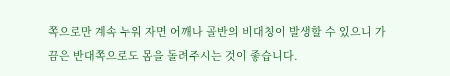쪽으로만 계속 누워 자면 어깨나 골반의 비대칭이 발생할 수 있으니 가끔은 반대쪽으로도 몸을 돌려주시는 것이 좋습니다.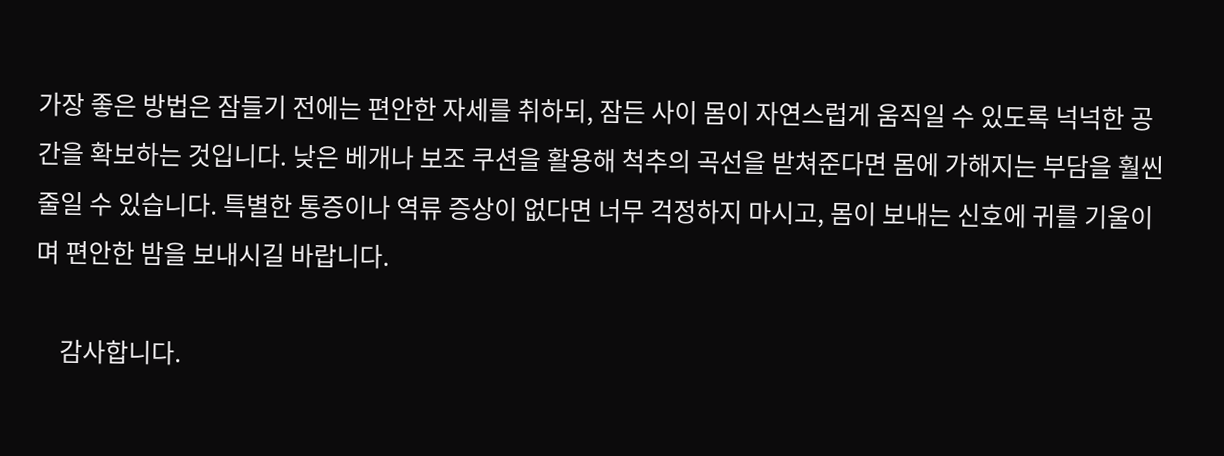가장 좋은 방법은 잠들기 전에는 편안한 자세를 취하되, 잠든 사이 몸이 자연스럽게 움직일 수 있도록 넉넉한 공간을 확보하는 것입니다. 낮은 베개나 보조 쿠션을 활용해 척추의 곡선을 받쳐준다면 몸에 가해지는 부담을 훨씬 줄일 수 있습니다. 특별한 통증이나 역류 증상이 없다면 너무 걱정하지 마시고, 몸이 보내는 신호에 귀를 기울이며 편안한 밤을 보내시길 바랍니다.

    감사합니다.